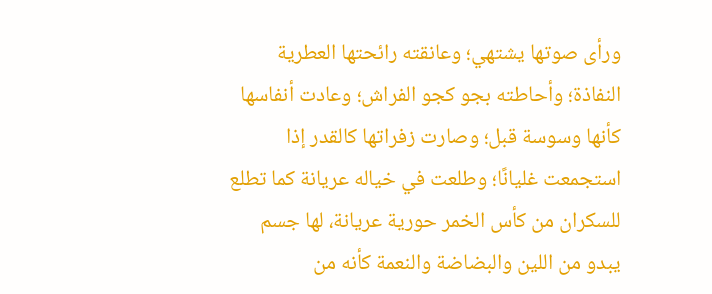ورأى صوتها يشتهي؛ وعانقته رائحتها العطرية النفاذة؛ وأحاطته بجو كجو الفراش؛ وعادت أنفاسها كأنها وسوسة قبل؛ وصارت زفراتها كالقدر إذا استجمعت غليانًا؛ وطلعت في خياله عريانة كما تطلع للسكران من كأس الخمر حورية عريانة، لها جسم يبدو من اللين والبضاضة والنعمة كأنه من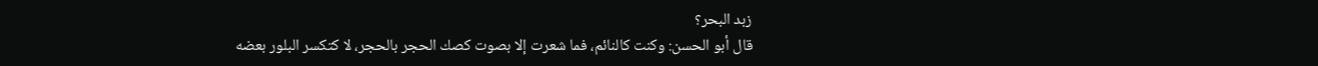زبد البحر؟
قال أبو الحسن: وكنت كالنائم، فما شعرت إلا بصوت كصك الحجر بالحجر، لا كتكسر البلور بعضه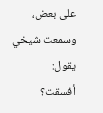على بعض، وسمعت شيخي يقول:
أفسقت؟